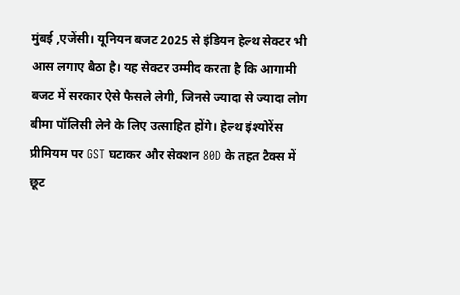मुंबई ,एजेंसी। यूनियन बजट 2025 से इंडियन हेल्थ सेक्टर भी आस लगाए बैठा है। यह सेक्टर उम्मीद करता है कि आगामी बजट में सरकार ऐसे फैसले लेगी, जिनसे ज्यादा से ज्यादा लोग बीमा पॉलिसी लेने के लिए उत्साहित होंगे। हेल्थ इंश्योरेंस प्रीमियम पर GST घटाकर और सेक्शन 80D के तहत टैक्स में छूट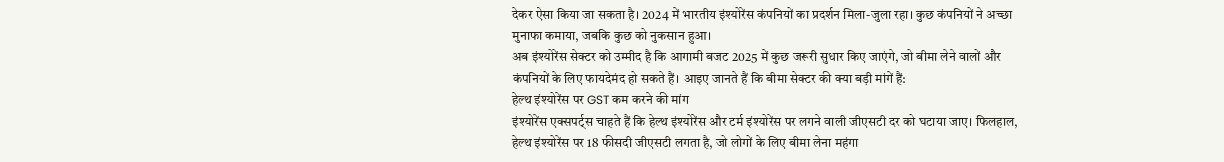देकर ऐसा किया जा सकता है। 2024 में भारतीय इंश्योरेंस कंपनियों का प्रदर्शन मिला-जुला रहा। कुछ कंपनियों ने अच्छा मुनाफा कमाया, जबकि कुछ को नुकसान हुआ।
अब इंश्योरेंस सेक्टर को उम्मीद है कि आगामी बजट 2025 में कुछ जरूरी सुधार किए जाएंगे, जो बीमा लेने वालों और कंपनियों के लिए फायदेमंद हो सकते हैं। आइए जानते हैं कि बीमा सेक्टर की क्या बड़ी मांगें हैं:
हेल्थ इंश्योरेंस पर GST कम करने की मांग
इंश्योरेंस एक्सपर्ट्स चाहते हैं कि हेल्थ इंश्योरेंस और टर्म इंश्योरेंस पर लगने वाली जीएसटी दर को घटाया जाए। फिलहाल, हेल्थ इंश्योरेंस पर 18 फीसदी जीएसटी लगता है, जो लोगों के लिए बीमा लेना महंगा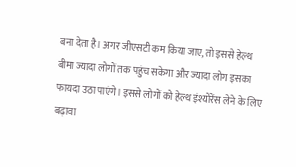बना देता है। अगर जीएसटी कम किया जाए, तो इससे हेल्थ बीमा ज्यादा लोगों तक पहुंच सकेगा और ज्यादा लोग इसका फायदा उठा पाएंगे। इससे लोगों को हेल्थ इंश्योरेंस लेने के लिए बढ़ावा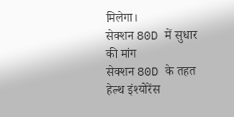मिलेगा।
सेक्शन 80D में सुधार की मांग
सेक्शन 80D के तहत हेल्थ इंश्योरेंस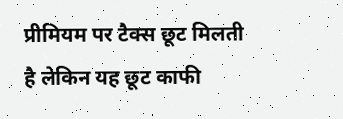प्रीमियम पर टैक्स छूट मिलती है लेकिन यह छूट काफी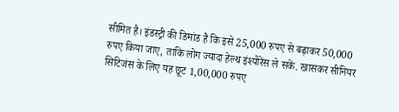सीमित है। इंडस्ट्री की डिमांड है कि इसे 25,000 रुपए से बढ़ाकर 50,000 रुपए किया जाए, ताकि लोग ज्यादा हेल्थ इंश्योरेंस ले सकें. खासकर सीनियर सिटिजंस के लिए यह छूट 1,00,000 रुपए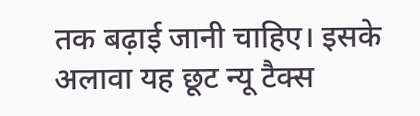तक बढ़ाई जानी चाहिए। इसके अलावा यह छूट न्यू टैक्स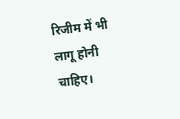रिजीम में भी लागू होनी चाहिए।